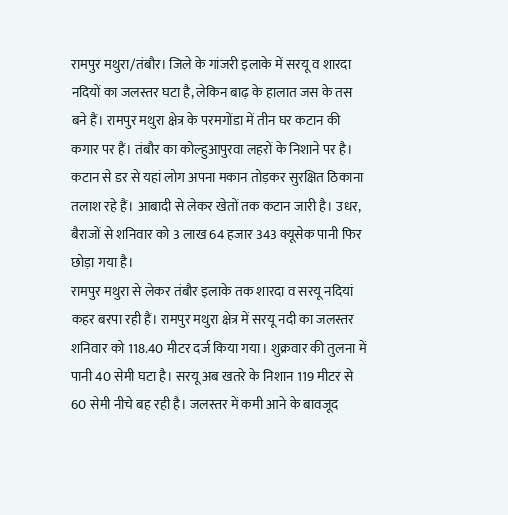रामपुर मथुरा/तंबौर। जिले के गांजरी इलाके में सरयू व शारदा नदियों का जलस्तर घटा है, लेकिन बाढ़ के हालात जस के तस बने हैं। रामपुर मथुरा क्षेत्र के परमगोंडा में तीन घर कटान की कगार पर हैं। तंबौर का कोल्हुआपुरवा लहरों के निशाने पर है। कटान से डर से यहां लोग अपना मकान तोड़कर सुरक्षित ठिकाना तलाश रहे हैं। आबादी से लेकर खेतों तक कटान जारी है। उधर, बैराजों से शनिवार को 3 लाख 64 हजार 343 क्यूसेक पानी फिर छोड़ा गया है।
रामपुर मथुरा से लेकर तंबौर इलाके तक शारदा व सरयू नदियां कहर बरपा रही हैं। रामपुर मथुरा क्षेत्र में सरयू नदी का जलस्तर शनिवार को 118.40 मीटर दर्ज किया गया। शुक्रवार की तुलना में पानी 40 सेमी घटा है। सरयू अब खतरे के निशान 119 मीटर से 60 सेमी नीचे बह रही है। जलस्तर में कमी आने के बावजूद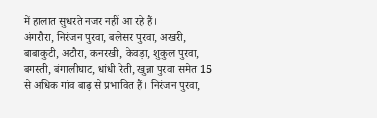में हालात सुधरते नजर नहीं आ रहे हैं।
अंगरौरा, निरंजन पुरवा, बलेसर पुरवा, अखरी, बाबाकुटी, अटौरा, कनरखी, केवड़ा, शुकुल पुरवा, बगस्ती, बंगालीघाट, धांधी रेती, खुन्ना पुरवा समेत 15 से अधिक गांव बाढ़ से प्रभावित हैं। निरंजन पुरवा,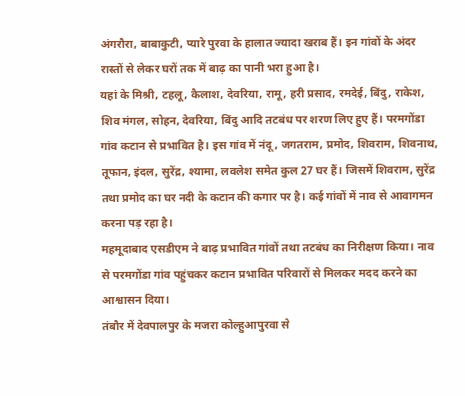अंगरौरा, बाबाकुटी, प्यारे पुरवा के हालात ज्यादा खराब हैं। इन गांवों के अंदर रास्तों से लेकर घरों तक में बाढ़ का पानी भरा हुआ है।
यहां के मिश्री, टहलू, कैलाश, देवरिया, रामू, हरी प्रसाद, रमदेई, बिंदु, राकेश, शिव मंगल, सोहन, देवरिया, बिंदु आदि तटबंध पर शरण लिए हुए हैं। परमगोंडा गांव कटान से प्रभावित है। इस गांव में नंदू, जगतराम, प्रमोद, शिवराम, शिवनाथ, तूफान, इंदल, सुरेंद्र, श्यामा, लवलेश समेत कुल 27 घर हैं। जिसमें शिवराम, सुरेंद्र तथा प्रमोद का घर नदी के कटान की कगार पर है। कई गांवों में नाव से आवागमन करना पड़ रहा है।
महमूदाबाद एसडीएम ने बाढ़ प्रभावित गांवों तथा तटबंध का निरीक्षण किया। नाव से परमगोंडा गांव पहुंचकर कटान प्रभावित परिवारों से मिलकर मदद करने का आश्वासन दिया।
तंबौर में देवपालपुर के मजरा कोल्हुआपुरवा से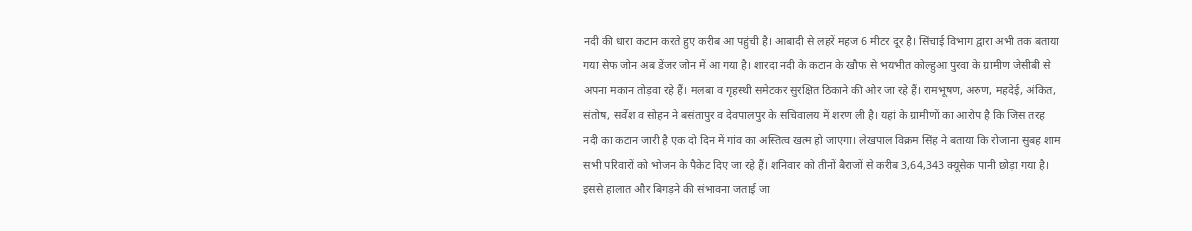नदी की धारा कटान करते हुए करीब आ पहुंची है। आबादी से लहरें महज 6 मीटर दूर है। सिंचाई विभाग द्वारा अभी तक बताया गया सेफ जोन अब डेंजर जोन में आ गया है। शारदा नदी के कटान के खौफ से भयभीत कोल्हुआ पुरवा के ग्रामीण जेसीबी से अपना मकान तोड़वा रहे हैं। मलबा व गृहस्थी समेटकर सुरक्षित ठिकाने की ओर जा रहे हैं। रामभूषण, अरुण, महदेई, अंकित, संतोष, सर्वेश व सोहन ने बसंतापुर व देवपालपुर के सचिवालय में शरण ली है। यहां के ग्रामीणों का आरोप है कि जिस तरह नदी का कटान जारी है एक दो दिन में गांव का अस्तित्व खत्म हो जाएगा। लेखपाल विक्रम सिंह ने बताया कि रोजाना सुबह शाम सभी परिवारों को भोजन के पैकेट दिए जा रहे हैं। शनिवार को तीनों बैराजों से करीब 3,64,343 क्यूसेक पानी छोड़ा गया है। इससे हालात और बिगड़ने की संभावना जताई जा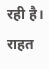रही है।
राहत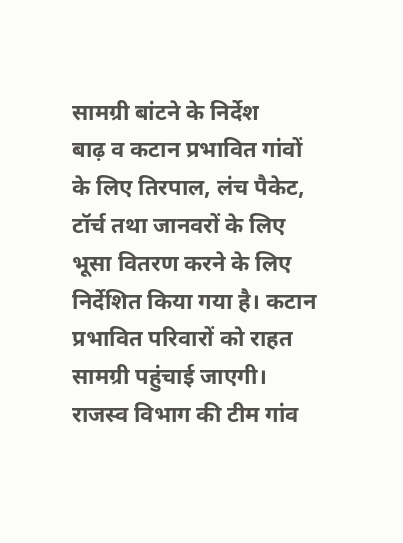सामग्री बांटने के निर्देश
बाढ़ व कटान प्रभावित गांवों के लिए तिरपाल, लंच पैकेट, टॉर्च तथा जानवरों के लिए भूसा वितरण करने के लिए निर्देशित किया गया है। कटान प्रभावित परिवारों को राहत सामग्री पहुंचाई जाएगी। राजस्व विभाग की टीम गांव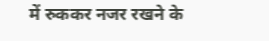में रुककर नजर रखने के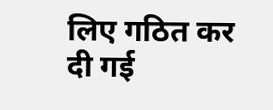लिए गठित कर दी गई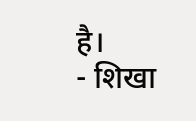है।
- शिखा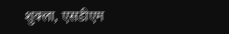शुक्ला, एसडीएम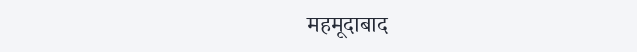महमूदाबाद